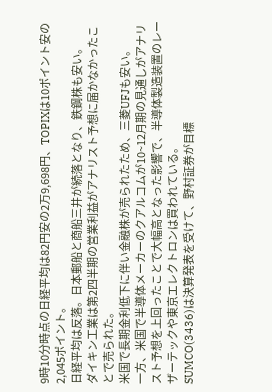9時10分時点の日経平均は82円安の2万9,698円、TOPIXは10ポイント安の2,045ポイント。
日経平均は反落。日本郵船と商船三井が続落となり、鉄鋼株も安い。
ダイキン工業は第2四半期の営業利益がアナリスト予想に届かなかったことで売られた。
米国で長期金利低下に伴い金融株が売られたため、三菱UFJも安い。
一方、米国で半導体メーカーのクアルコムが10~12月期の見通しがアナリスト予想を上回ったことで大幅高となった影響で、半導体製造装置のレーザーテックや東京エレクトロンは買われている。
SUMCO(3436)は決算発表を受けて、野村証券が目標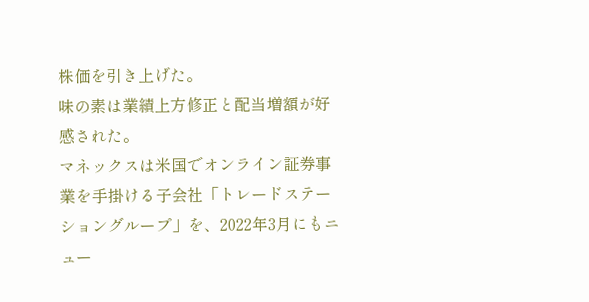株価を引き上げた。
味の素は業績上方修正と配当増額が好感された。
マネックスは米国でオンライン証券事業を手掛ける子会社「トレードステーショングループ」を、2022年3月にもニュー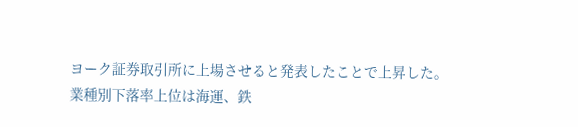ヨーク証券取引所に上場させると発表したことで上昇した。
業種別下落率上位は海運、鉄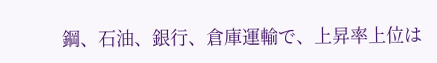鋼、石油、銀行、倉庫運輸で、上昇率上位は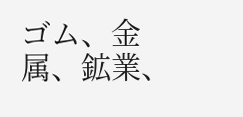ゴム、金属、鉱業、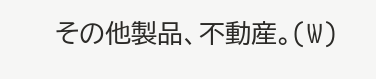その他製品、不動産。(W)